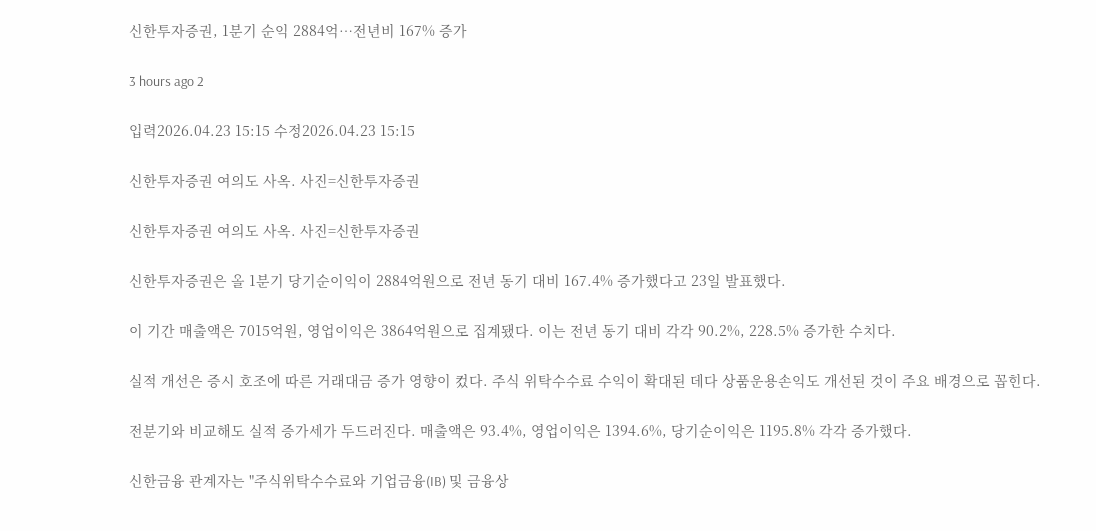신한투자증권, 1분기 순익 2884억…전년비 167% 증가

3 hours ago 2

입력2026.04.23 15:15 수정2026.04.23 15:15

신한투자증권 여의도 사옥. 사진=신한투자증권

신한투자증권 여의도 사옥. 사진=신한투자증권

신한투자증권은 올 1분기 당기순이익이 2884억원으로 전년 동기 대비 167.4% 증가했다고 23일 발표했다.

이 기간 매출액은 7015억원, 영업이익은 3864억원으로 집계됐다. 이는 전년 동기 대비 각각 90.2%, 228.5% 증가한 수치다.

실적 개선은 증시 호조에 따른 거래대금 증가 영향이 컸다. 주식 위탁수수료 수익이 확대된 데다 상품운용손익도 개선된 것이 주요 배경으로 꼽힌다.

전분기와 비교해도 실적 증가세가 두드러진다. 매출액은 93.4%, 영업이익은 1394.6%, 당기순이익은 1195.8% 각각 증가했다.

신한금융 관계자는 "주식위탁수수료와 기업금융(IB) 및 금융상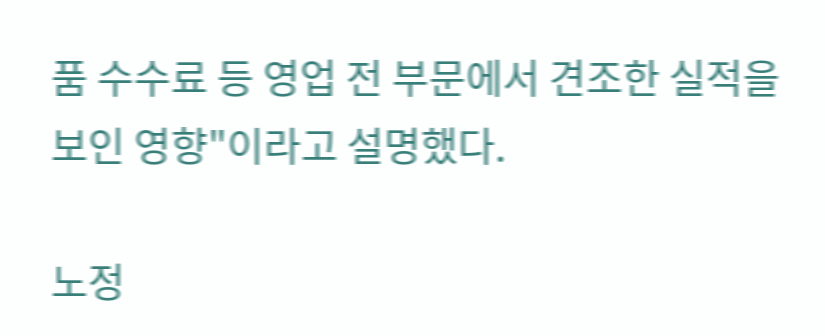품 수수료 등 영업 전 부문에서 견조한 실적을 보인 영향"이라고 설명했다.

노정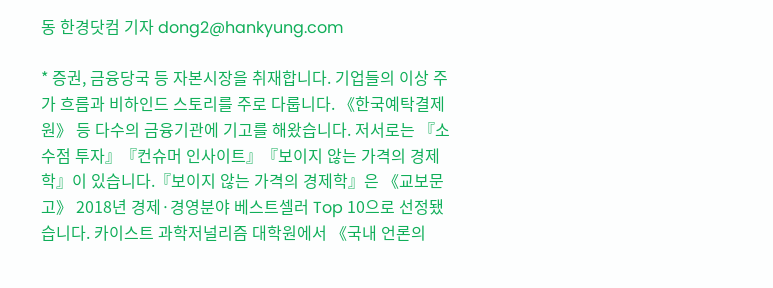동 한경닷컴 기자 dong2@hankyung.com

* 증권, 금융당국 등 자본시장을 취재합니다. 기업들의 이상 주가 흐름과 비하인드 스토리를 주로 다룹니다. 《한국예탁결제원》 등 다수의 금융기관에 기고를 해왔습니다. 저서로는 『소수점 투자』『컨슈머 인사이트』『보이지 않는 가격의 경제학』이 있습니다.『보이지 않는 가격의 경제학』은 《교보문고》 2018년 경제·경영분야 베스트셀러 Top 10으로 선정됐습니다. 카이스트 과학저널리즘 대학원에서 《국내 언론의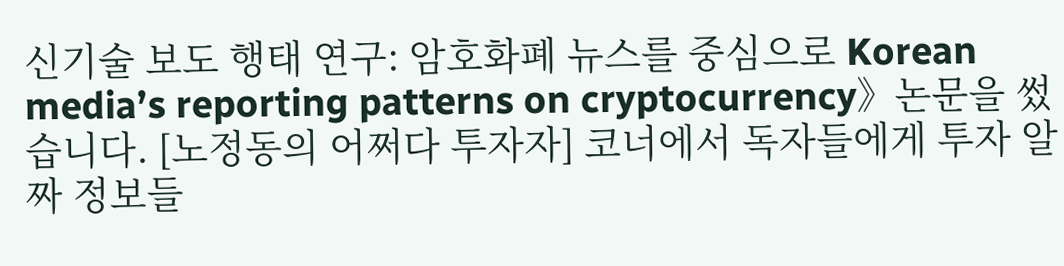신기술 보도 행태 연구: 암호화폐 뉴스를 중심으로 Korean media’s reporting patterns on cryptocurrency》논문을 썼습니다. [노정동의 어쩌다 투자자] 코너에서 독자들에게 투자 알짜 정보들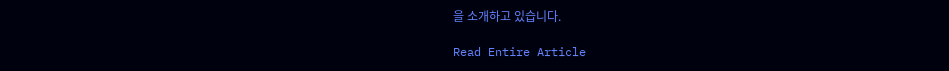을 소개하고 있습니다.

Read Entire Article